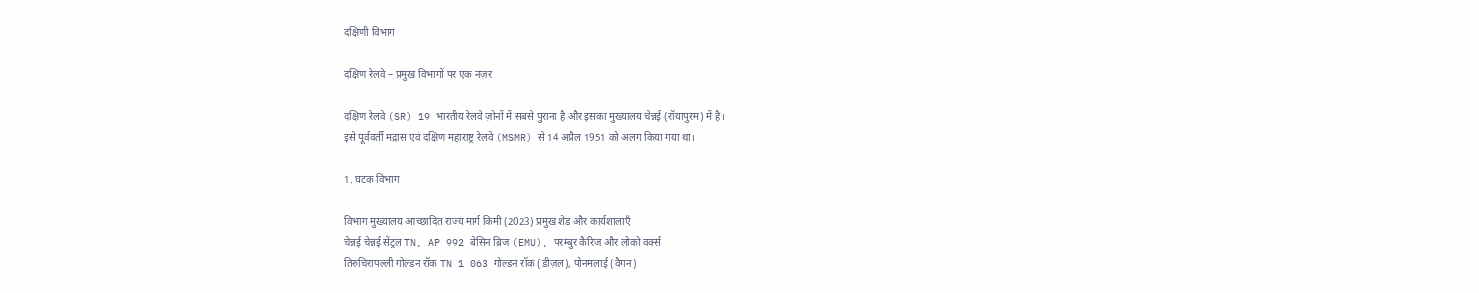दक्षिणी विभाग

दक्षिण रेलवे – प्रमुख विभागों पर एक नज़र

दक्षिण रेलवे (SR) 19 भारतीय रेलवे ज़ोनों में सबसे पुराना है और इसका मुख्यालय चेन्नई (रॉयापुरम) में है।
इसे पूर्ववर्ती मद्रास एवं दक्षिण महाराष्ट्र रेलवे (MSMR) से 14 अप्रैल 1951 को अलग किया गया था।

1. घटक विभाग

विभाग मुख्यालय आच्छादित राज्य मार्ग किमी (2023) प्रमुख शेड और कार्यशालाएँ
चेन्नई चेन्नई सेंट्रल TN, AP 992 बेसिन ब्रिज (EMU), परम्बुर कैरिज और लोको वर्क्स
तिरुचिरापल्ली गोल्डन रॉक TN 1 063 गोल्डन रॉक (डीज़ल), पोनमलाई (वैगन)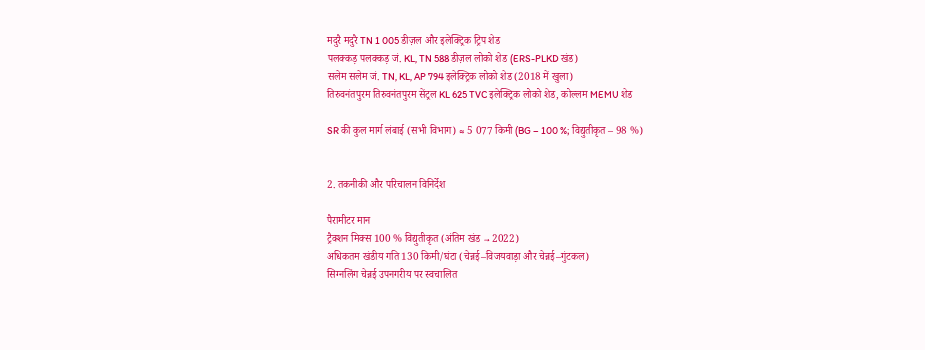मदुरै मदुरै TN 1 005 डीज़ल और इलेक्ट्रिक ट्रिप शेड
पलक्कड़ पलक्कड़ जं. KL, TN 588 डीज़ल लोको शेड (ERS-PLKD खंड)
सलेम सलेम जं. TN, KL, AP 794 इलेक्ट्रिक लोको शेड (2018 में खुला)
तिरुवनंतपुरम तिरुवनंतपुरम सेंट्रल KL 625 TVC इलेक्ट्रिक लोको शेड, कोल्लम MEMU शेड

SR की कुल मार्ग लंबाई (सभी विभाग) ≈ 5 077 किमी (BG – 100 %; विद्युतीकृत – 98 %)


2. तकनीकी और परिचालन विनिर्देश

पैरामीटर मान
ट्रैक्शन मिक्स 100 % विद्युतीकृत (अंतिम खंड → 2022)
अधिकतम खंडीय गति 130 किमी/घंटा (चेन्नई–विजयवाड़ा और चेन्नई–गुंटकल)
सिग्नलिंग चेन्नई उपनगरीय पर स्वचालित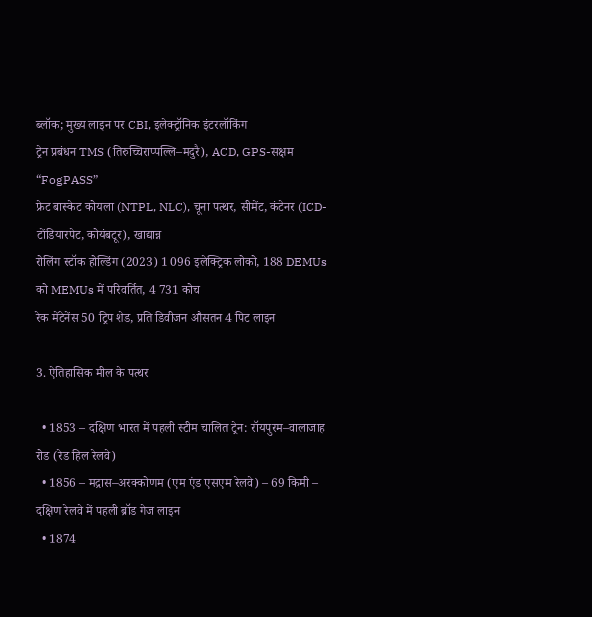ब्लॉक; मुख्य लाइन पर CBI, इलेक्ट्रॉनिक इंटरलॉकिंग
ट्रेन प्रबंधन TMS (तिरुच्चिराप्पल्लि–मदुरै), ACD, GPS-सक्षम “FogPASS”
फ्रेट बास्केट कोयला (NTPL, NLC), चूना पत्थर, सीमेंट, कंटेनर (ICD-टोंडियारपेट, कोयंबटूर), खाद्यान्न
रोलिंग स्टॉक होल्डिंग (2023) 1 096 इलेक्ट्रिक लोको, 188 DEMUs को MEMUs में परिवर्तित, 4 731 कोच
रेक मेंटेनेंस 50 ट्रिप शेड, प्रति डिवीजन औसतन 4 पिट लाइन

3. ऐतिहासिक मील के पत्थर

  • 1853 – दक्षिण भारत में पहली स्टीम चालित ट्रेन: रॉयपुरम–वालाजाह रोड (रेड हिल रेलवे)
  • 1856 – मद्रास–अरक्कोणम (एम एंड एसएम रेलवे) – 69 किमी – दक्षिण रेलवे में पहली ब्रॉड गेज लाइन
  • 1874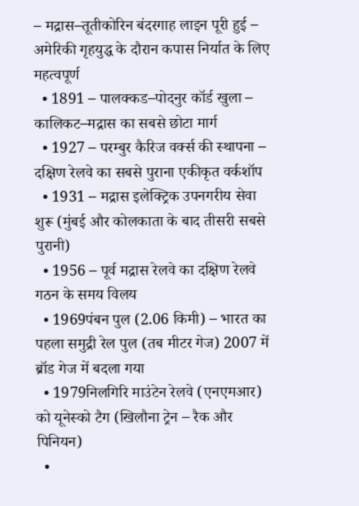– मद्रास–तूतीकोरिन बंदरगाह लाइन पूरी हुई – अमेरिकी गृहयुद्ध के दौरान कपास निर्यात के लिए महत्वपूर्ण
  • 1891 – पालक्कड–पोदनुर कॉर्ड खुला – कालिकट–मद्रास का सबसे छोटा मार्ग
  • 1927 – परम्बुर कैरिज वर्क्स की स्थापना – दक्षिण रेलवे का सबसे पुराना एकीकृत वर्कशॉप
  • 1931 – मद्रास इलेक्ट्रिक उपनगरीय सेवा शुरू (मुंबई और कोलकाता के बाद तीसरी सबसे पुरानी)
  • 1956 – पूर्व मद्रास रेलवे का दक्षिण रेलवे गठन के समय विलय
  • 1969पंबन पुल (2.06 किमी) – भारत का पहला समुद्री रेल पुल (तब मीटर गेज) 2007 में ब्रॉड गेज में बदला गया
  • 1979निलगिरि माउंटेन रेलवे (एनएमआर) को यूनेस्को टैग (खिलौना ट्रेन – रैक और पिनियन)
  •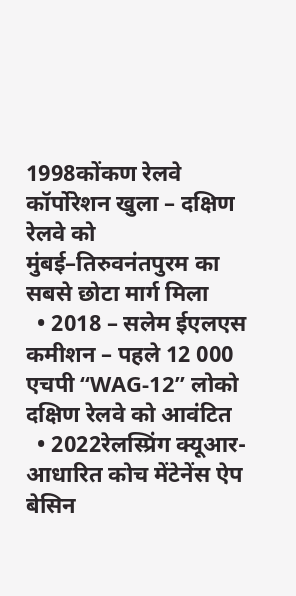1998कोंकण रेलवे कॉर्पोरेशन खुला – दक्षिण रेलवे को मुंबई–तिरुवनंतपुरम का सबसे छोटा मार्ग मिला
  • 2018 – सलेम ईएलएस कमीशन – पहले 12 000 एचपी “WAG-12” लोको दक्षिण रेलवे को आवंटित
  • 2022रेलस्प्रिंग क्यूआर-आधारित कोच मेंटेनेंस ऐप बेसिन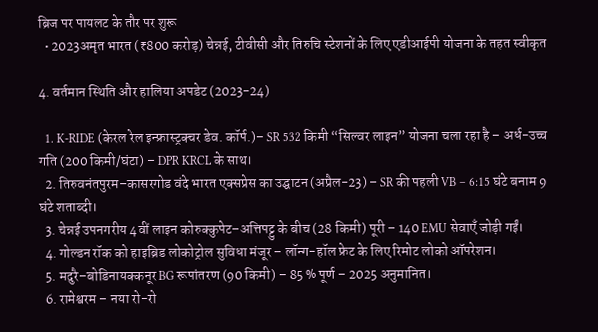ब्रिज पर पायलट के तौर पर शुरू
  • 2023अमृत भारत (₹800 करोड़) चेन्नई, टीवीसी और तिरुचि स्टेशनों के लिए एडीआईपी योजना के तहत स्वीकृत

4. वर्तमान स्थिति और हालिया अपडेट (2023-24)

  1. K-RIDE (केरल रेल इन्फ्रास्ट्रक्चर डेव. कॉर्प.)– SR 532 किमी “सिल्वर लाइन” योजना चला रहा है – अर्ध-उच्च गति (200 किमी/घंटा) – DPR KRCL के साथ।
  2. तिरुवनंतपुरम–कासरगोड वंदे भारत एक्सप्रेस का उद्घाटन (अप्रैल-23) – SR की पहली VB – 6:15 घंटे बनाम 9 घंटे शताब्दी।
  3. चेन्नई उपनगरीय 4वीं लाइन कोरुक्कुपेट–अत्तिपट्टु के बीच (28 किमी) पूरी – 140 EMU सेवाएँ जोड़ी गईं।
  4. गोल्डन रॉक को हाइब्रिड लोकोट्रोल सुविधा मंजूर – लॉन्ग-हॉल फ्रेट के लिए रिमोट लोको ऑपरेशन।
  5. मदुरै–बोडिनायक्कनूर BG रूपांतरण (90 किमी) – 85 % पूर्ण – 2025 अनुमानित।
  6. रामेश्वरम – नया रो-रो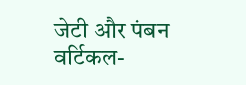जेटी और पंबन वर्टिकल-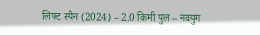लिफ्ट स्पैन (2024) – 2.0 किमी पुल – नवयुग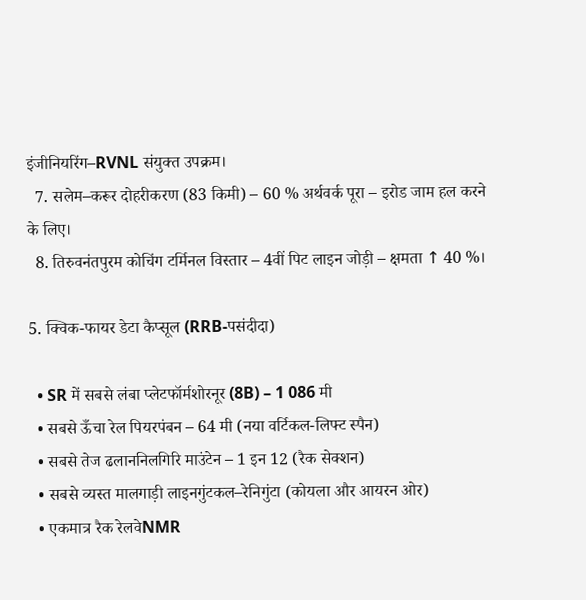इंजीनियरिंग–RVNL संयुक्त उपक्रम।
  7. सलेम–करूर दोहरीकरण (83 किमी) – 60 % अर्थवर्क पूरा – इरोड जाम हल करने के लिए।
  8. तिरुवनंतपुरम कोचिंग टर्मिनल विस्तार – 4वीं पिट लाइन जोड़ी – क्षमता ↑ 40 %।

5. क्विक-फायर डेटा कैप्सूल (RRB-पसंदीदा)

  • SR में सबसे लंबा प्लेटफॉर्मशोरनूर (8B) – 1 086 मी
  • सबसे ऊँचा रेल पियरपंबन – 64 मी (नया वर्टिकल-लिफ्ट स्पैन)
  • सबसे तेज ढलाननिलगिरि माउंटेन – 1 इन 12 (रैक सेक्शन)
  • सबसे व्यस्त मालगाड़ी लाइनगुंटकल–रेनिगुंटा (कोयला और आयरन ओर)
  • एकमात्र रैक रेलवेNMR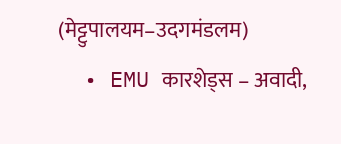(मेट्टुपालयम–उदगमंडलम)
  • EMU कारशेड्स – अवादी,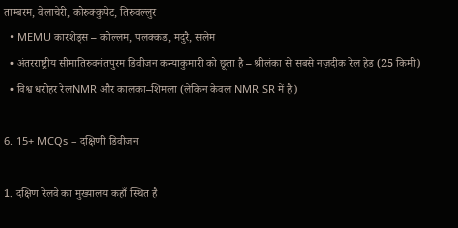ताम्बरम, वेलाचेरी, कोरुक्कुपेट, तिरुवल्लुर
  • MEMU कारशेड्स – कोल्लम, पलक्कड, मदुरै, सलेम
  • अंतरराष्ट्रीय सीमातिरुवनंतपुरम डिवीजन कन्याकुमारी को छूता है – श्रीलंका से सबसे नज़दीक रेल हेड (25 किमी)
  • विश्व धरोहर रेलNMR और कालका–शिमला (लेकिन केवल NMR SR में है)

6. 15+ MCQs – दक्षिणी डिवीजन

1. दक्षिण रेलवे का मुख्यालय कहाँ स्थित है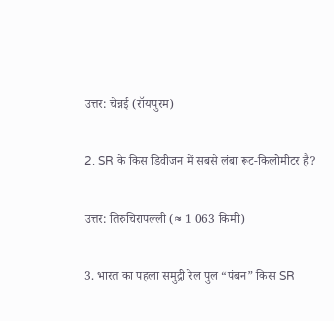उत्तर: चेन्नई (रॉयपुरम)

2. SR के किस डिवीजन में सबसे लंबा रूट-किलोमीटर है?

उत्तर: तिरुचिरापल्ली (≈ 1 063 किमी)

3. भारत का पहला समुद्री रेल पुल “पंबन” किस SR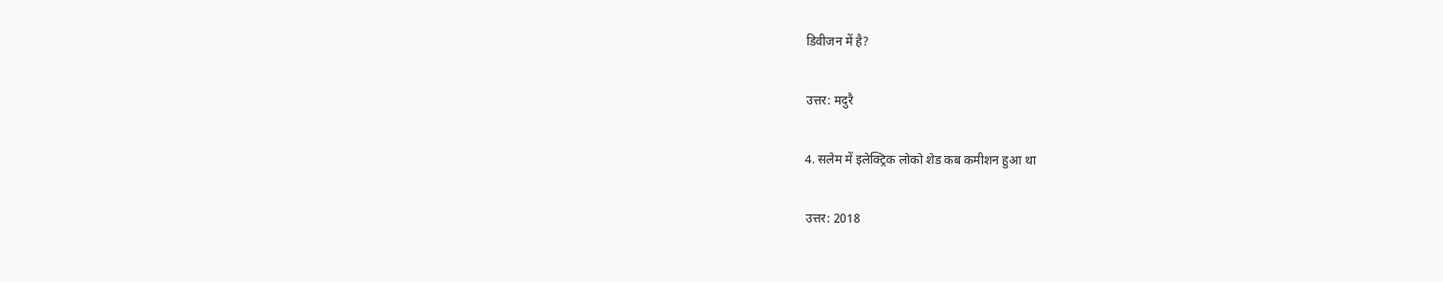डिवीजन में है?

उत्तर: मदुरै

4. सलेम में इलेक्ट्रिक लोको शेड कब कमीशन हुआ था

उत्तर: 2018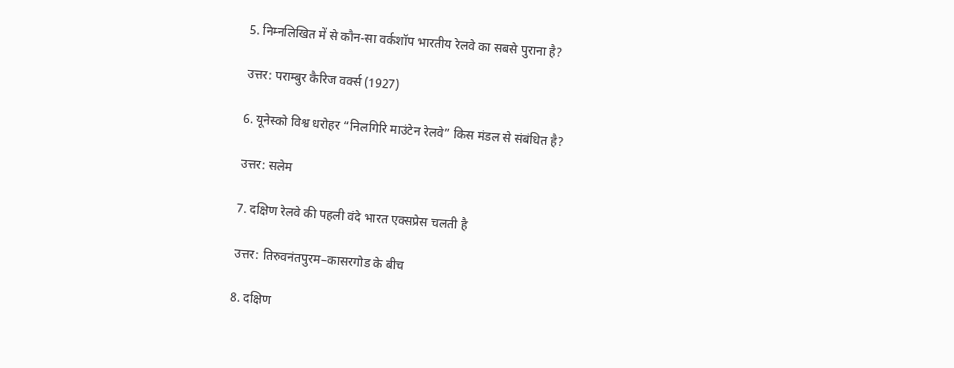5. निम्नलिखित में से कौन-सा वर्कशॉप भारतीय रेलवे का सबसे पुराना है?

उत्तर: पराम्बुर कैरिज वर्क्स (1927)

6. यूनेस्को विश्व धरोहर “निलगिरि माउंटेन रेलवे” किस मंडल से संबंधित है?

उत्तर: सलेम

7. दक्षिण रेलवे की पहली वंदे भारत एक्सप्रेस चलती है

उत्तर: तिरुवनंतपुरम–कासरगोड के बीच

8. दक्षिण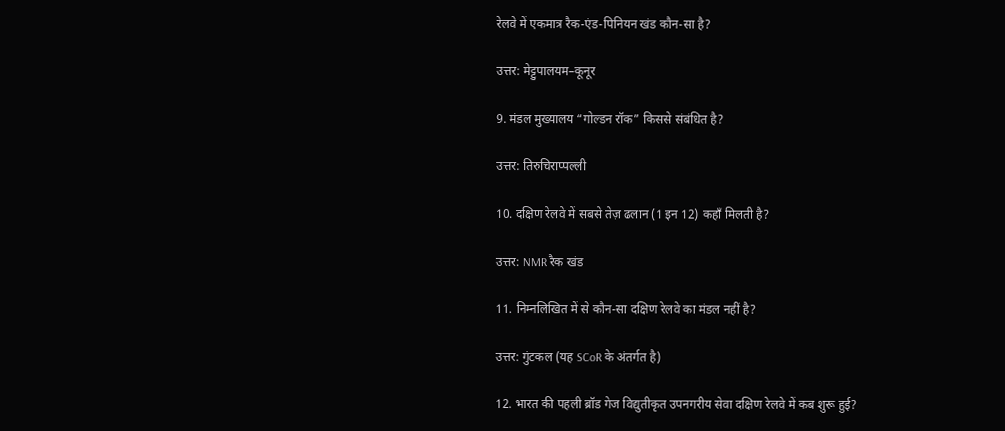रेलवे में एकमात्र रैक-एंड-पिनियन खंड कौन-सा है?

उत्तर: मेट्टुपालयम–कूनूर

9. मंडल मुख्यालय “गोल्डन रॉक” किससे संबंधित है?

उत्तर: तिरुचिराप्पल्ली

10. दक्षिण रेलवे में सबसे तेज़ ढलान (1 इन 12) कहाँ मिलती है?

उत्तर: NMR रैक खंड

11. निम्नलिखित में से कौन-सा दक्षिण रेलवे का मंडल नहीं है?

उत्तर: गुंटकल (यह SCoR के अंतर्गत है)

12. भारत की पहली ब्रॉड गेज विद्युतीकृत उपनगरीय सेवा दक्षिण रेलवे में कब शुरू हुई?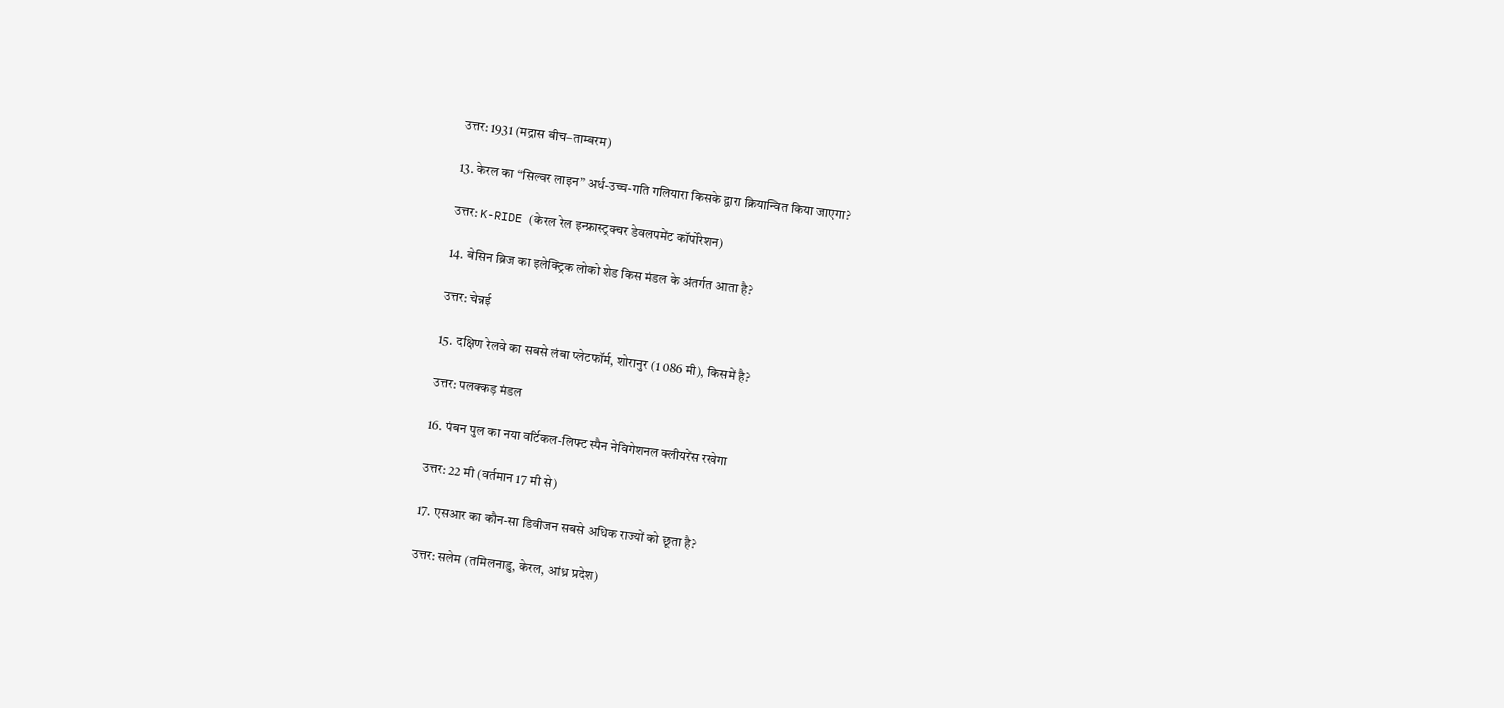उत्तर: 1931 (मद्रास बीच–ताम्बरम)

13. केरल का “सिल्वर लाइन” अर्ध-उच्च-गति गलियारा किसके द्वारा क्रियान्वित किया जाएगा?

उत्तर: K-RIDE (केरल रेल इन्फ्रास्ट्रक्चर डेवलपमेंट कॉर्पोरेशन)

14. बेसिन ब्रिज का इलेक्ट्रिक लोको शेड किस मंडल के अंतर्गत आता है?

उत्तर: चेन्नई

15. दक्षिण रेलवे का सबसे लंबा प्लेटफॉर्म, शोरानुर (1 086 मी), किसमें है?

उत्तर: पलक्कड़ मंडल

16. पंबन पुल का नया वर्टिकल-लिफ्ट स्पैन नेविगेशनल क्लीयरेंस रखेगा

उत्तर: 22 मी (वर्तमान 17 मी से)

17. एसआर का कौन-सा डिवीजन सबसे अधिक राज्यों को छूता है?

उत्तर: सलेम (तमिलनाडु, केरल, आंध्र प्रदेश)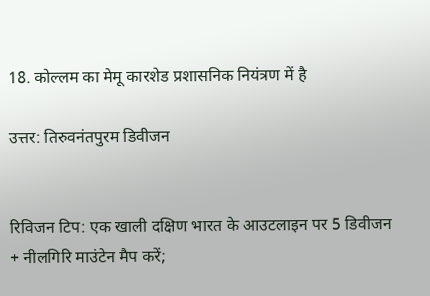18. कोल्लम का मेमू कारशेड प्रशासनिक नियंत्रण में है

उत्तर: तिरुवनंतपुरम डिवीजन


रिविजन टिप: एक खाली दक्षिण भारत के आउटलाइन पर 5 डिवीजन + नीलगिरि माउंटेन मैप करें;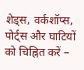शेड्स, वर्कशॉप्स, पोर्ट्स और घाटियों को चिह्नित करें –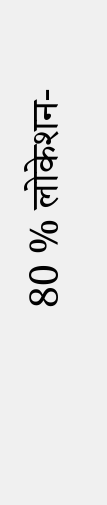80 % लोकेशन-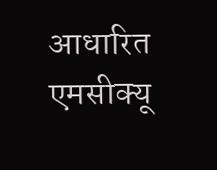आधारित एमसीक्यू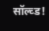सॉल्व्ड!